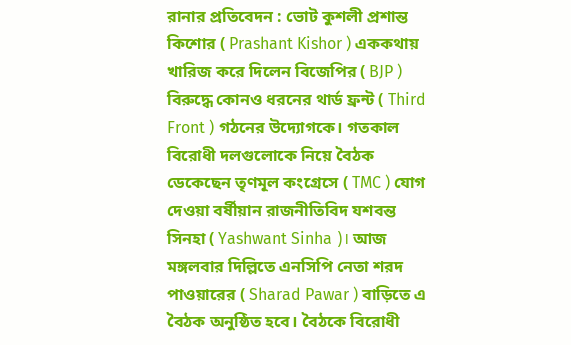রানার প্রতিবেদন : ভোট কুশলী প্রশান্ত কিশোর ( Prashant Kishor ) এককথায় খারিজ করে দিলেন বিজেপির ( BJP ) বিরুদ্ধে কোনও ধরনের থার্ড ফ্রন্ট ( Third Front ) গঠনের উদ্যোগকে। গতকাল বিরোধী দলগুলোকে নিয়ে বৈঠক ডেকেছেন তৃণমূল কংগ্রেসে ( TMC ) যোগ দেওয়া বর্ষীয়ান রাজনীতিবিদ যশবন্ত সিনহা ( Yashwant Sinha )। আজ মঙ্গলবার দিল্লিতে এনসিপি নেতা শরদ পাওয়ারের ( Sharad Pawar ) বাড়িতে এ বৈঠক অনুষ্ঠিত হবে। বৈঠকে বিরোধী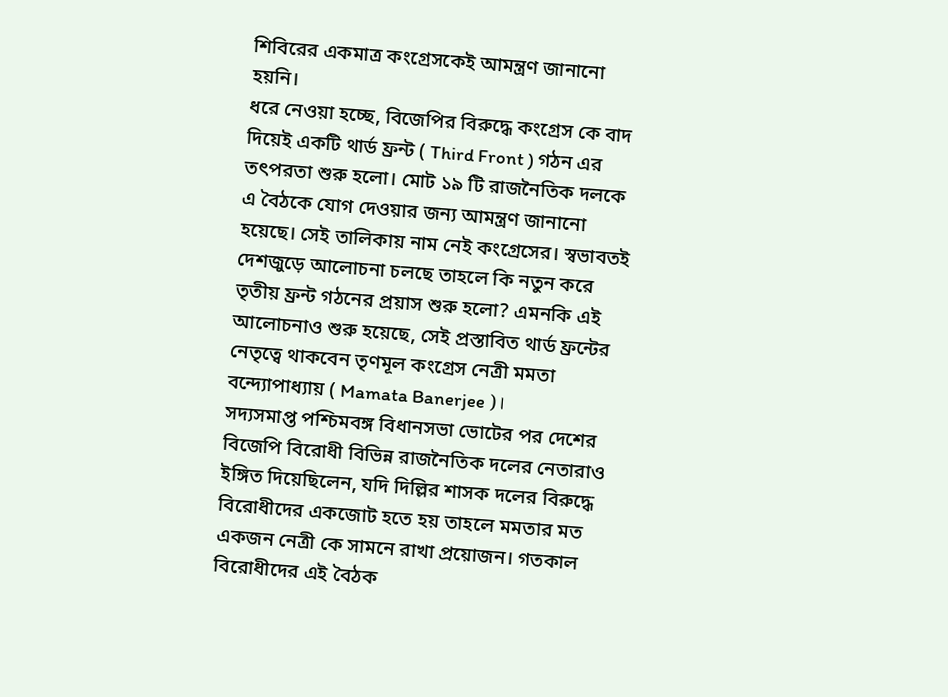শিবিরের একমাত্র কংগ্রেসকেই আমন্ত্রণ জানানো হয়নি।
ধরে নেওয়া হচ্ছে, বিজেপির বিরুদ্ধে কংগ্রেস কে বাদ দিয়েই একটি থার্ড ফ্রন্ট ( Third Front ) গঠন এর তৎপরতা শুরু হলো। মোট ১৯ টি রাজনৈতিক দলকে এ বৈঠকে যোগ দেওয়ার জন্য আমন্ত্রণ জানানো হয়েছে। সেই তালিকায় নাম নেই কংগ্রেসের। স্বভাবতই দেশজুড়ে আলোচনা চলছে তাহলে কি নতুন করে তৃতীয় ফ্রন্ট গঠনের প্রয়াস শুরু হলো? এমনকি এই আলোচনাও শুরু হয়েছে, সেই প্রস্তাবিত থার্ড ফ্রন্টের নেতৃত্বে থাকবেন তৃণমূল কংগ্রেস নেত্রী মমতা বন্দ্যোপাধ্যায় ( Mamata Banerjee )।
সদ্যসমাপ্ত পশ্চিমবঙ্গ বিধানসভা ভোটের পর দেশের বিজেপি বিরোধী বিভিন্ন রাজনৈতিক দলের নেতারাও ইঙ্গিত দিয়েছিলেন, যদি দিল্লির শাসক দলের বিরুদ্ধে বিরোধীদের একজোট হতে হয় তাহলে মমতার মত একজন নেত্রী কে সামনে রাখা প্রয়োজন। গতকাল বিরোধীদের এই বৈঠক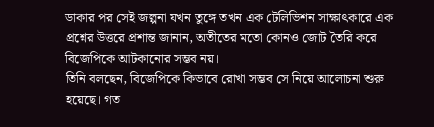ডাকার পর সেই জল্পনা যখন তুঙ্গে তখন এক টেলিভিশন সাক্ষাৎকারে এক প্রশ্নের উত্তরে প্রশান্ত জানান, অতীতের মতো কোনও জোট তৈরি করে বিজেপিকে আটকানোর সম্ভব নয়।
তিনি বলছেন, বিজেপিকে কিভাবে রোখা সম্ভব সে নিয়ে আলোচনা শুরু হয়েছে। গত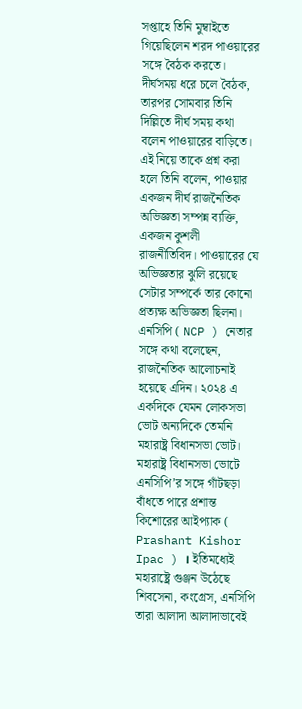সপ্তাহে তিনি মুম্বাইতে গিয়েছিলেন শরদ পাওয়ারের সঙ্গে বৈঠক করতে। দীর্ঘসময় ধরে চলে বৈঠক, তারপর সোমবার তিনি দিল্লিতে দীর্ঘ সময় কথা বলেন পাওয়ারের বাড়িতে। এই নিয়ে তাকে প্রশ্ন করা হলে তিনি বলেন, পাওয়ার একজন দীর্ঘ রাজনৈতিক অভিজ্ঞতা সম্পন্ন ব্যক্তি, একজন কুশলী রাজনীতিবিদ। পাওয়ারের যে অভিজ্ঞতার ঝুলি রয়েছে সেটার সম্পর্কে তার কোনো প্রত্যক্ষ অভিজ্ঞতা ছিলনা।
এনসিপি ( NCP ) নেতার সঙ্গে কথা বলেছেন, রাজনৈতিক আলোচনাই হয়েছে এদিন। ২০২৪ এ একদিকে যেমন লোকসভা ভোট অন্যদিকে তেমনি মহারাষ্ট্র বিধানসভা ভোট। মহারাষ্ট্র বিধানসভা ভোটে এনসিপি’র সঙ্গে গাঁটছড়া বাঁধতে পারে প্রশান্ত কিশোরের আইপ্যাক ( Prashant Kishor Ipac ) । ইতিমধ্যেই মহারাষ্ট্রে গুঞ্জন উঠেছে শিবসেনা, কংগ্রেস, এনসিপি তারা আলাদা আলাদাভাবেই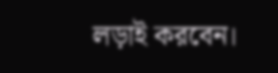লড়াই করবেন।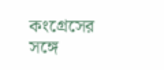কংগ্রেসের সঙ্গে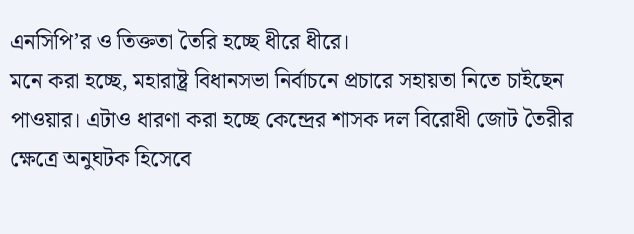এনসিপি’র ও তিক্ততা তৈরি হচ্ছে ধীরে ধীরে।
মনে করা হচ্ছে, মহারাষ্ট্র বিধানসভা নির্বাচনে প্রচারে সহায়তা নিতে চাইছেন পাওয়ার। এটাও ধারণা করা হচ্ছে কেন্দ্রের শাসক দল বিরোধী জোট তৈরীর ক্ষেত্রে অনুঘটক হিসেবে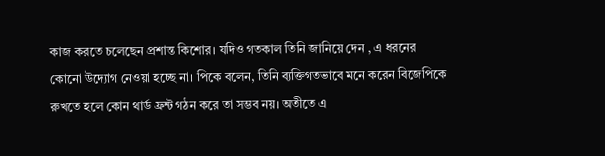কাজ করতে চলেছেন প্রশান্ত কিশোর। যদিও গতকাল তিনি জানিয়ে দেন , এ ধরনের কোনো উদ্যোগ নেওয়া হচ্ছে না। পিকে বলেন, তিনি ব্যক্তিগতভাবে মনে করেন বিজেপিকে রুখতে হলে কোন থার্ড ফ্রন্ট গঠন করে তা সম্ভব নয়। অতীতে এ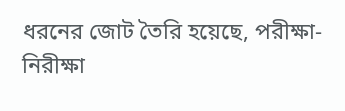ধরনের জোট তৈরি হয়েছে, পরীক্ষা-নিরীক্ষা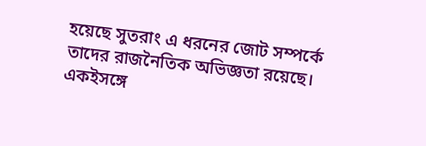হয়েছে সুতরাং এ ধরনের জোট সম্পর্কে তাদের রাজনৈতিক অভিজ্ঞতা রয়েছে।
একইসঙ্গে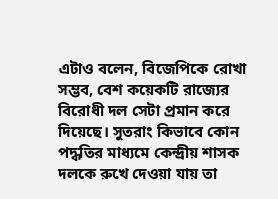এটাও বলেন, বিজেপিকে রোখা সম্ভব, বেশ কয়েকটি রাজ্যের বিরোধী দল সেটা প্রমান করে দিয়েছে। সুতরাং কিভাবে কোন পদ্ধতির মাধ্যমে কেন্দ্রীয় শাসক দলকে রুখে দেওয়া যায় তা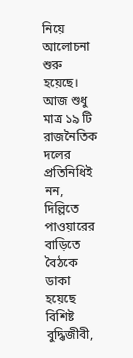নিয়ে আলোচনা শুরু হয়েছে। আজ শুধু মাত্র ১৯ টি রাজনৈতিক দলের প্রতিনিধিই নন, দিল্লিতে পাওয়ারের বাড়িতে বৈঠকে ডাকা হয়েছে বিশিষ্ট বুদ্ধিজীবী,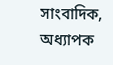সাংবাদিক, অধ্যাপক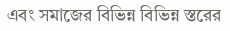এবং সমাজের বিভিন্ন বিভিন্ন স্তরের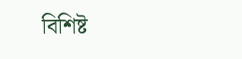বিশিষ্ট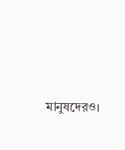মানুষদেরও।